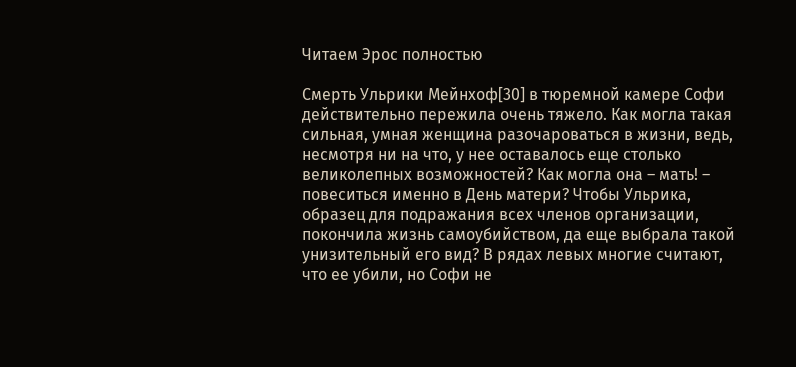Читаем Эрос полностью

Смерть Ульрики Мейнхоф[30] в тюремной камере Софи действительно пережила очень тяжело. Как могла такая сильная, умная женщина разочароваться в жизни, ведь, несмотря ни на что, у нее оставалось еще столько великолепных возможностей? Как могла она – мать! – повеситься именно в День матери? Чтобы Ульрика, образец для подражания всех членов организации, покончила жизнь самоубийством, да еще выбрала такой унизительный его вид? В рядах левых многие считают, что ее убили, но Софи не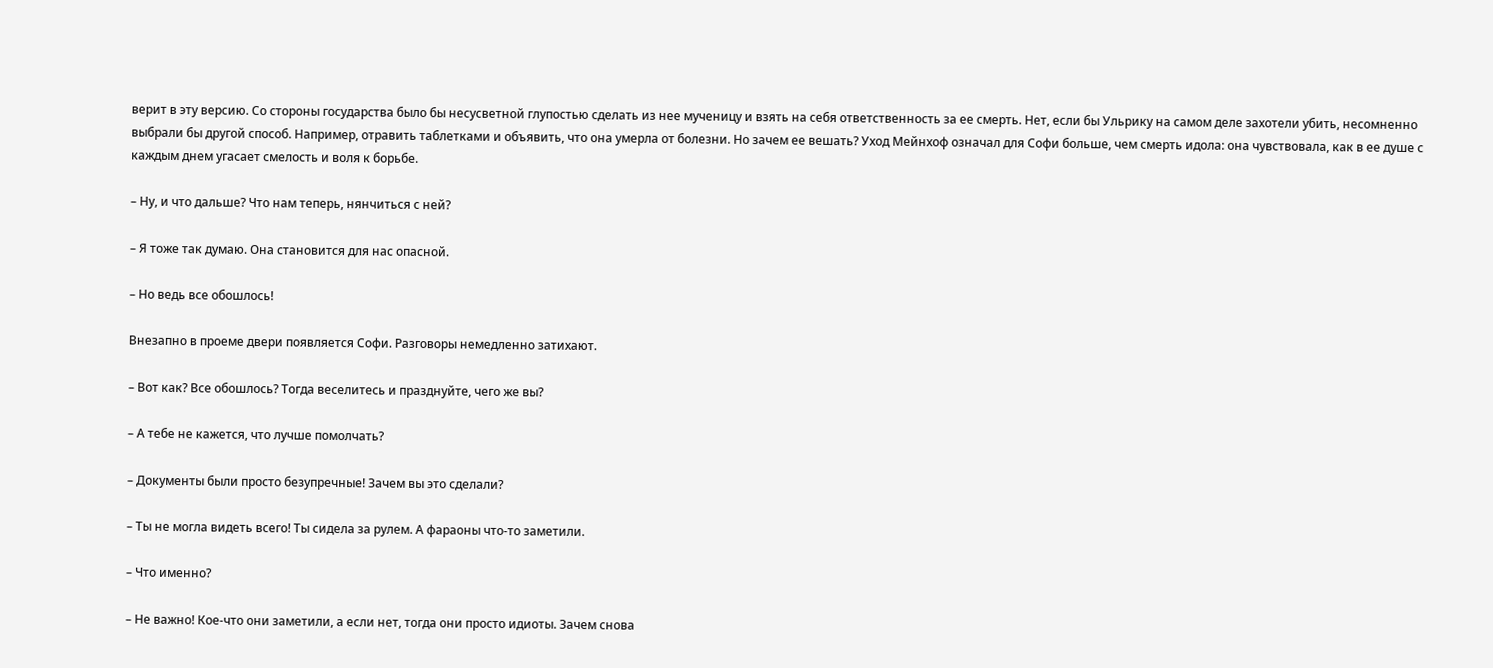верит в эту версию. Со стороны государства было бы несусветной глупостью сделать из нее мученицу и взять на себя ответственность за ее смерть. Нет, если бы Ульрику на самом деле захотели убить, несомненно выбрали бы другой способ. Например, отравить таблетками и объявить, что она умерла от болезни. Но зачем ее вешать? Уход Мейнхоф означал для Софи больше, чем смерть идола: она чувствовала, как в ее душе с каждым днем угасает смелость и воля к борьбе.

– Ну, и что дальше? Что нам теперь, нянчиться с ней?

– Я тоже так думаю. Она становится для нас опасной.

– Но ведь все обошлось!

Внезапно в проеме двери появляется Софи. Разговоры немедленно затихают.

– Вот как? Все обошлось? Тогда веселитесь и празднуйте, чего же вы?

– А тебе не кажется, что лучше помолчать?

– Документы были просто безупречные! Зачем вы это сделали?

– Ты не могла видеть всего! Ты сидела за рулем. А фараоны что-то заметили.

– Что именно?

– Не важно! Кое-что они заметили, а если нет, тогда они просто идиоты. Зачем снова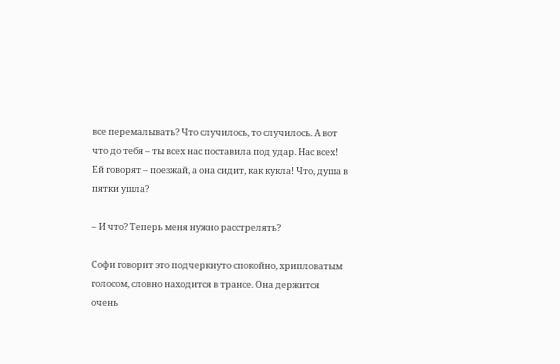все перемалывать? Что случилось, то случилось. А вот что до тебя – ты всех нас поставила под удар. Нас всех! Ей говорят – поезжай, а она сидит, как кукла! Что, душа в пятки ушла?

– И что? Теперь меня нужно расстрелять?

Софи говорит это подчеркнуто спокойно, хрипловатым голосом, словно находится в трансе. Она держится очень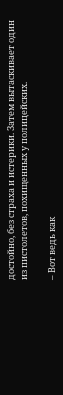достойно, без страха и истерики. Затем вытаскивает один из пистолетов, похищенных у полицейских.

– Вот ведь как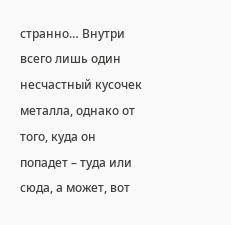странно… Внутри всего лишь один несчастный кусочек металла, однако от того, куда он попадет – туда или сюда, а может, вот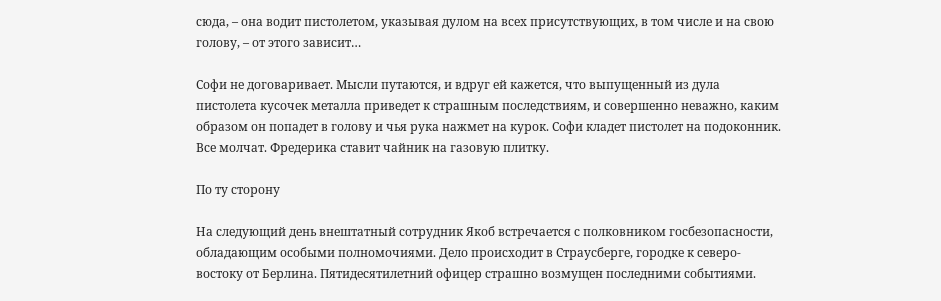сюда, – она водит пистолетом, указывая дулом на всех присутствующих, в том числе и на свою голову, – от этого зависит…

Софи не договаривает. Мысли путаются, и вдруг ей кажется, что выпущенный из дула пистолета кусочек металла приведет к страшным последствиям, и совершенно неважно, каким образом он попадет в голову и чья рука нажмет на курок. Софи кладет пистолет на подоконник. Все молчат. Фредерика ставит чайник на газовую плитку.

По ту сторону

На следующий день внештатный сотрудник Якоб встречается с полковником госбезопасности, обладающим особыми полномочиями. Дело происходит в Страусберге, городке к северо-востоку от Берлина. Пятидесятилетний офицер страшно возмущен последними событиями.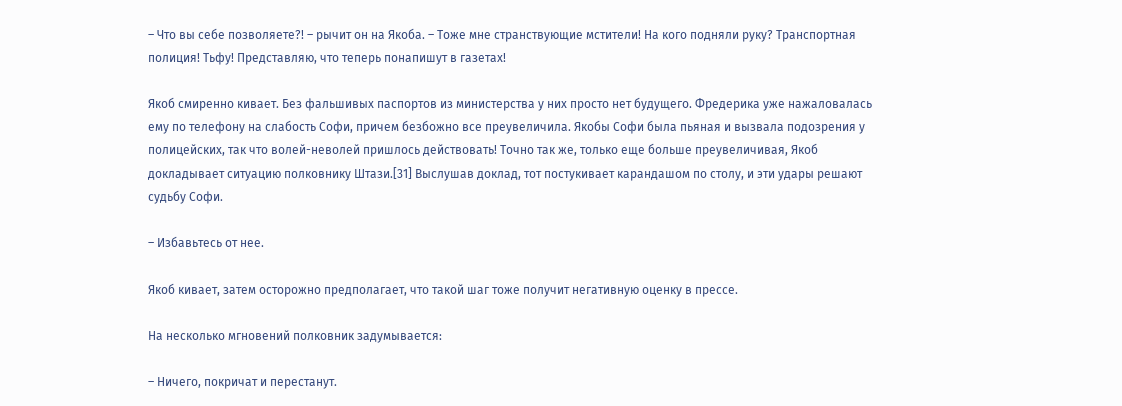– Что вы себе позволяете?! – рычит он на Якоба. – Тоже мне странствующие мстители! На кого подняли руку? Транспортная полиция! Тьфу! Представляю, что теперь понапишут в газетах!

Якоб смиренно кивает. Без фальшивых паспортов из министерства у них просто нет будущего. Фредерика уже нажаловалась ему по телефону на слабость Софи, причем безбожно все преувеличила. Якобы Софи была пьяная и вызвала подозрения у полицейских, так что волей-неволей пришлось действовать! Точно так же, только еще больше преувеличивая, Якоб докладывает ситуацию полковнику Штази.[31] Выслушав доклад, тот постукивает карандашом по столу, и эти удары решают судьбу Софи.

– Избавьтесь от нее.

Якоб кивает, затем осторожно предполагает, что такой шаг тоже получит негативную оценку в прессе.

На несколько мгновений полковник задумывается:

– Ничего, покричат и перестанут.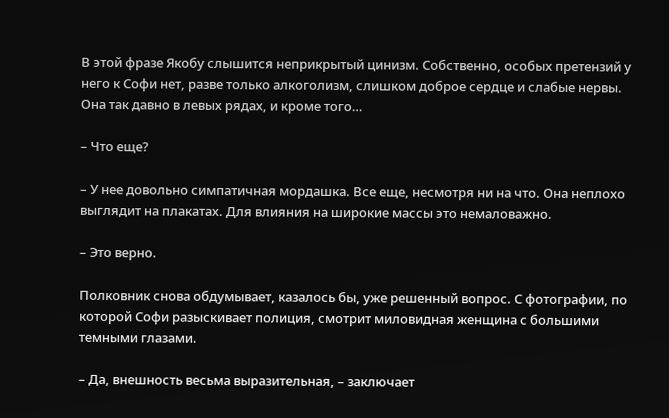В этой фразе Якобу слышится неприкрытый цинизм. Собственно, особых претензий у него к Софи нет, разве только алкоголизм, слишком доброе сердце и слабые нервы. Она так давно в левых рядах, и кроме того…

– Что еще?

– У нее довольно симпатичная мордашка. Все еще, несмотря ни на что. Она неплохо выглядит на плакатах. Для влияния на широкие массы это немаловажно.

– Это верно.

Полковник снова обдумывает, казалось бы, уже решенный вопрос. С фотографии, по которой Софи разыскивает полиция, смотрит миловидная женщина с большими темными глазами.

– Да, внешность весьма выразительная, – заключает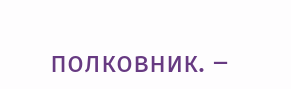полковник. –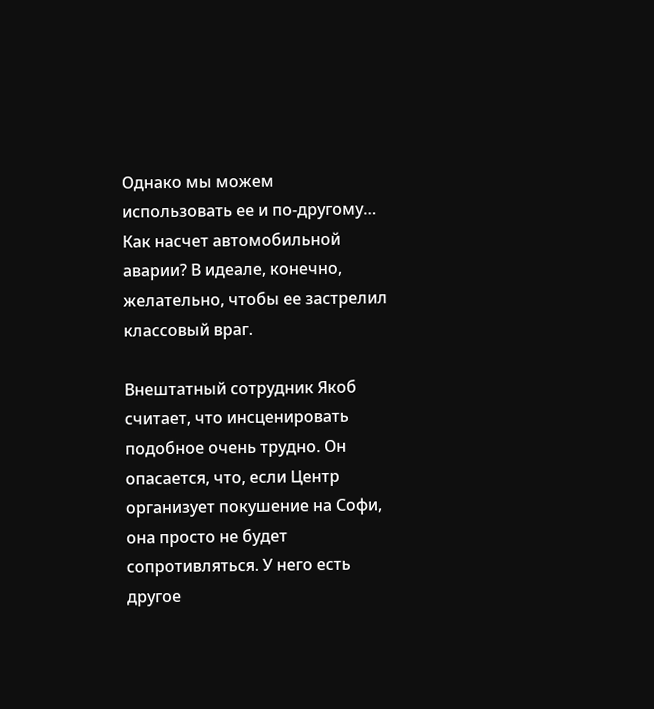Однако мы можем использовать ее и по-другому… Как насчет автомобильной аварии? В идеале, конечно, желательно, чтобы ее застрелил классовый враг.

Внештатный сотрудник Якоб считает, что инсценировать подобное очень трудно. Он опасается, что, если Центр организует покушение на Софи, она просто не будет сопротивляться. У него есть другое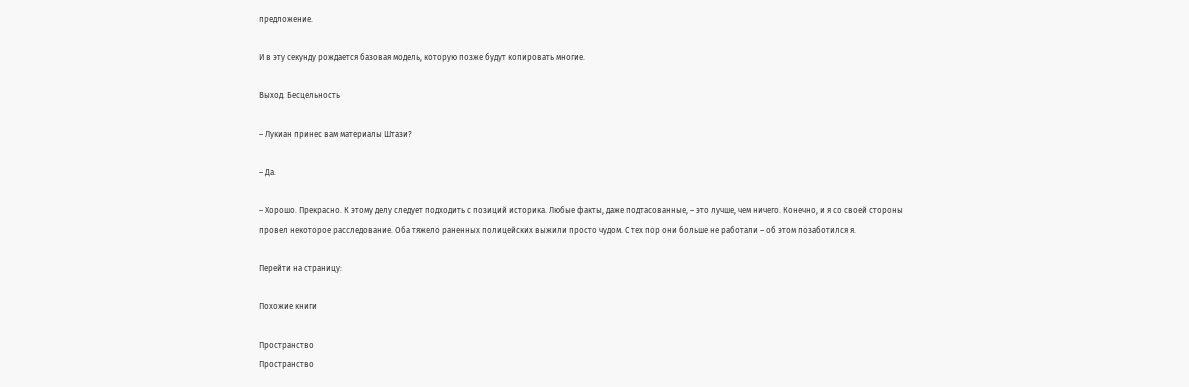предложение.

И в эту секунду рождается базовая модель, которую позже будут копировать многие.

Выход. Бесцельность

– Лукиан принес вам материалы Штази?

– Да.

– Хорошо. Прекрасно. К этому делу следует подходить с позиций историка. Любые факты, даже подтасованные, – это лучше, чем ничего. Конечно, и я со своей стороны провел некоторое расследование. Оба тяжело раненных полицейских выжили просто чудом. С тех пор они больше не работали – об этом позаботился я.

Перейти на страницу:

Похожие книги

Пространство
Пространство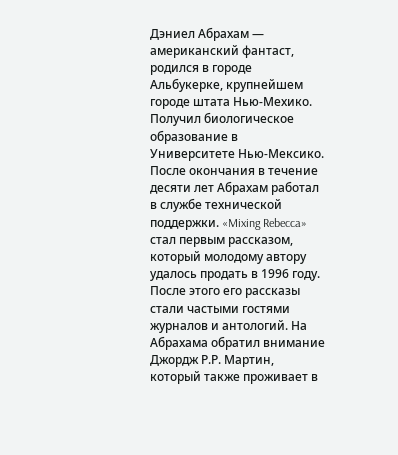Дэниел Абрахам — американский фантаст, родился в городе Альбукерке, крупнейшем городе штата Нью-Мехико. Получил биологическое образование в Университете Нью-Мексико. После окончания в течение десяти лет Абрахам работал в службе технической поддержки. «Mixing Rebecca» стал первым рассказом, который молодому автору удалось продать в 1996 году. После этого его рассказы стали частыми гостями журналов и антологий. На Абрахама обратил внимание Джордж Р.Р. Мартин, который также проживает в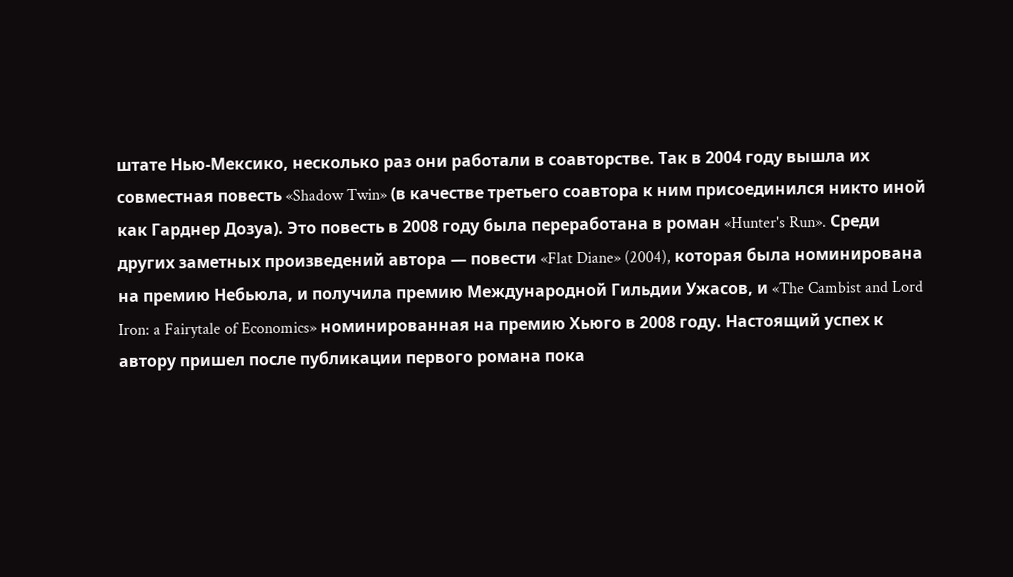штате Нью-Мексико, несколько раз они работали в соавторстве. Так в 2004 году вышла их совместная повесть «Shadow Twin» (в качестве третьего соавтора к ним присоединился никто иной как Гарднер Дозуа). Это повесть в 2008 году была переработана в роман «Hunter's Run». Среди других заметных произведений автора — повести «Flat Diane» (2004), которая была номинирована на премию Небьюла, и получила премию Международной Гильдии Ужасов, и «The Cambist and Lord Iron: a Fairytale of Economics» номинированная на премию Хьюго в 2008 году. Настоящий успех к автору пришел после публикации первого романа пока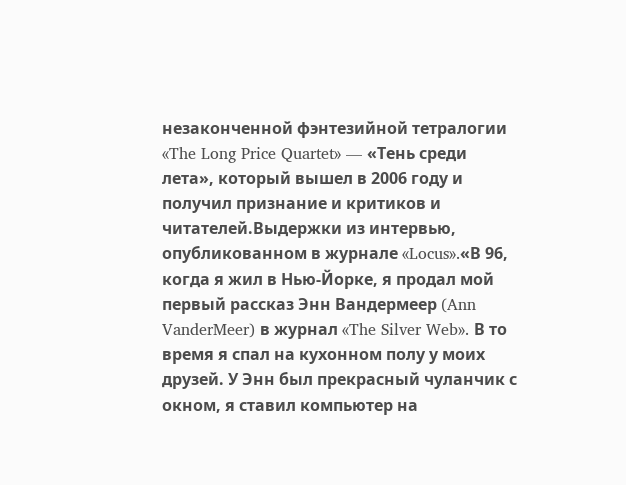незаконченной фэнтезийной тетралогии «The Long Price Quartet» — «Тень среди лета», который вышел в 2006 году и получил признание и критиков и читателей.Выдержки из интервью, опубликованном в журнале «Locus».«В 96, когда я жил в Нью-Йорке, я продал мой первый рассказ Энн Вандермеер (Ann VanderMeer) в журнал «The Silver Web». В то время я спал на кухонном полу у моих друзей. У Энн был прекрасный чуланчик с окном, я ставил компьютер на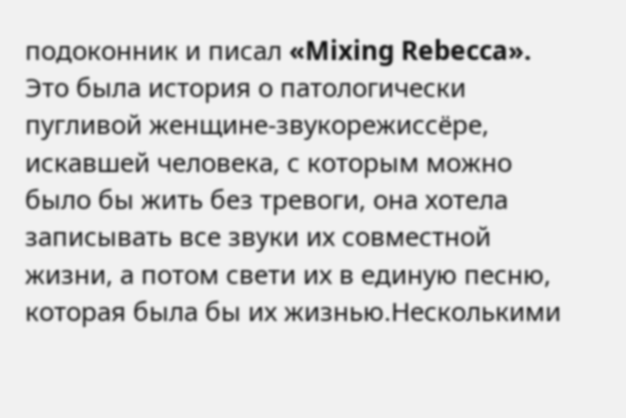подоконник и писал «Mixing Rebecca». Это была история о патологически пугливой женщине-звукорежиссёре, искавшей человека, с которым можно было бы жить без тревоги, она хотела записывать все звуки их совместной жизни, а потом свети их в единую песню, которая была бы их жизнью.Несколькими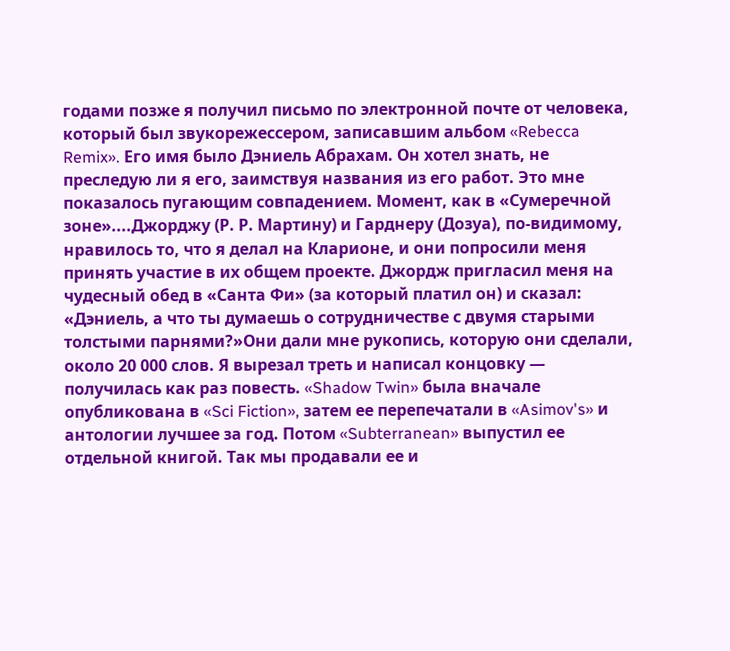годами позже я получил письмо по электронной почте от человека, который был звукорежессером, записавшим альбом «Rebecca Remix». Его имя было Дэниель Абрахам. Он хотел знать, не преследую ли я его, заимствуя названия из его работ. Это мне показалось пугающим совпадением. Момент, как в «Сумеречной зоне»....Джорджу (Р. Р. Мартину) и Гарднеру (Дозуа), по-видимому, нравилось то, что я делал на Кларионе, и они попросили меня принять участие в их общем проекте. Джордж пригласил меня на чудесный обед в «Санта Фи» (за который платил он) и сказал: «Дэниель, а что ты думаешь о сотрудничестве с двумя старыми толстыми парнями?»Они дали мне рукопись, которую они сделали, около 20 000 слов. Я вырезал треть и написал концовку — получилась как раз повесть. «Shadow Twin» была вначале опубликована в «Sci Fiction», затем ее перепечатали в «Asimov's» и антологии лучшее за год. Потом «Subterranean» выпустил ее отдельной книгой. Так мы продавали ее и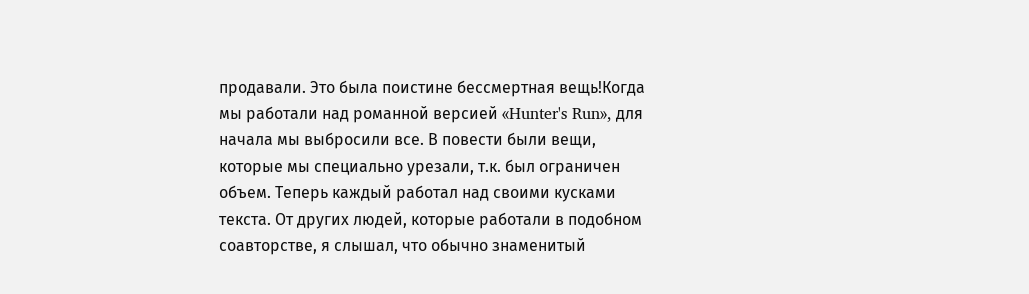продавали. Это была поистине бессмертная вещь!Когда мы работали над романной версией «Hunter's Run», для начала мы выбросили все. В повести были вещи, которые мы специально урезали, т.к. был ограничен объем. Теперь каждый работал над своими кусками текста. От других людей, которые работали в подобном соавторстве, я слышал, что обычно знаменитый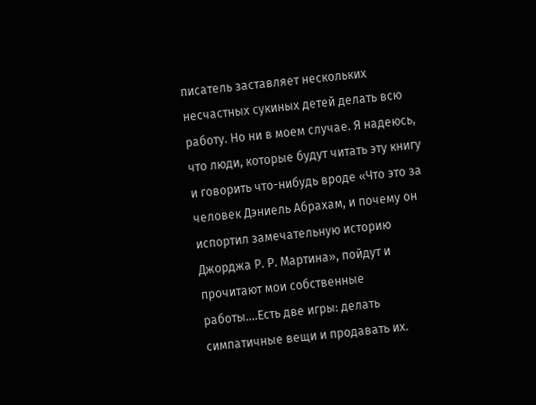писатель заставляет нескольких несчастных сукиных детей делать всю работу. Но ни в моем случае. Я надеюсь, что люди, которые будут читать эту книгу и говорить что-нибудь вроде «Что это за человек Дэниель Абрахам, и почему он испортил замечательную историю Джорджа Р. Р. Мартина», пойдут и прочитают мои собственные работы....Есть две игры: делать симпатичные вещи и продавать их.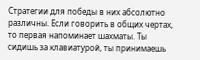Стратегии для победы в них абсолютно различны. Если говорить в общих чертах, то первая напоминает шахматы. Ты сидишь за клавиатурой, ты принимаешь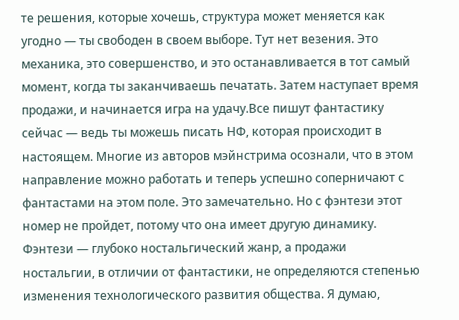те решения, которые хочешь, структура может меняется как угодно — ты свободен в своем выборе. Тут нет везения. Это механика, это совершенство, и это останавливается в тот самый момент, когда ты заканчиваешь печатать. Затем наступает время продажи, и начинается игра на удачу.Все пишут фантастику сейчас — ведь ты можешь писать НФ, которая происходит в настоящем. Многие из авторов мэйнстрима осознали, что в этом направление можно работать и теперь успешно соперничают с фантастами на этом поле. Это замечательно. Но с фэнтези этот номер не пройдет, потому что она имеет другую динамику. Фэнтези — глубоко ностальгический жанр, а продажи ностальгии, в отличии от фантастики, не определяются степенью изменения технологического развития общества. Я думаю,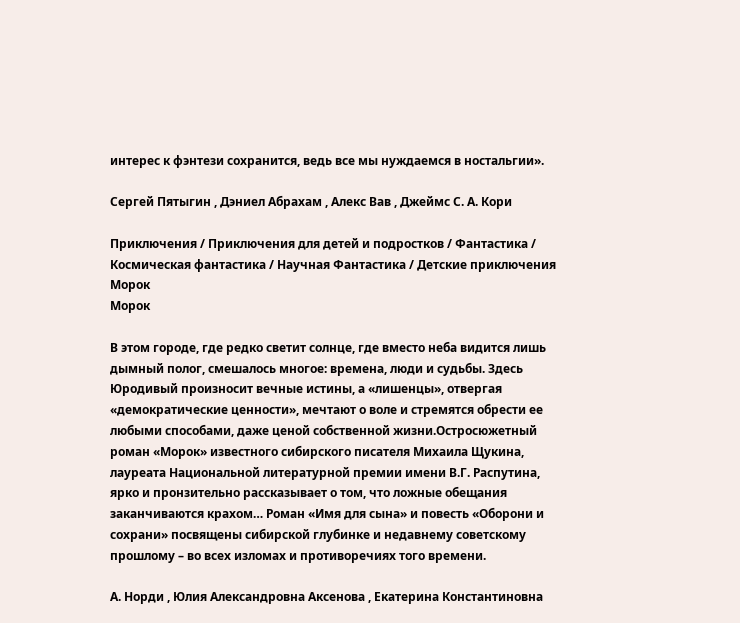интерес к фэнтези сохранится, ведь все мы нуждаемся в ностальгии».

Сергей Пятыгин , Дэниел Абрахам , Алекс Вав , Джеймс С. А. Кори

Приключения / Приключения для детей и подростков / Фантастика / Космическая фантастика / Научная Фантастика / Детские приключения
Морок
Морок

В этом городе, где редко светит солнце, где вместо неба видится лишь дымный полог, смешалось многое: времена, люди и судьбы. Здесь Юродивый произносит вечные истины, а «лишенцы», отвергая «демократические ценности», мечтают о воле и стремятся обрести ее любыми способами, даже ценой собственной жизни.Остросюжетный роман «Морок» известного сибирского писателя Михаила Щукина, лауреата Национальной литературной премии имени В.Г. Распутина, ярко и пронзительно рассказывает о том, что ложные обещания заканчиваются крахом… Роман «Имя для сына» и повесть «Оборони и сохрани» посвящены сибирской глубинке и недавнему советскому прошлому – во всех изломах и противоречиях того времени.

А. Норди , Юлия Александровна Аксенова , Екатерина Константиновна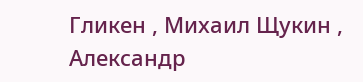Гликен , Михаил Щукин , Александр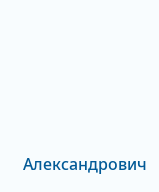Александрович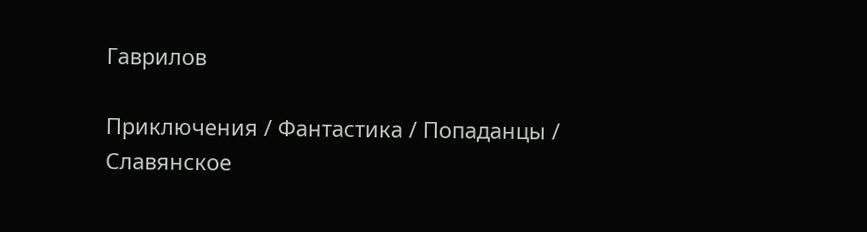Гаврилов

Приключения / Фантастика / Попаданцы / Славянское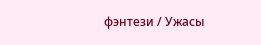фэнтези / Ужасы